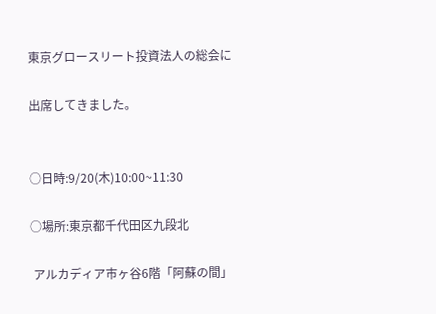東京グロースリート投資法人の総会に

出席してきました。


○日時:9/20(木)10:00~11:30

○場所:東京都千代田区九段北

 アルカディア市ヶ谷6階「阿蘇の間」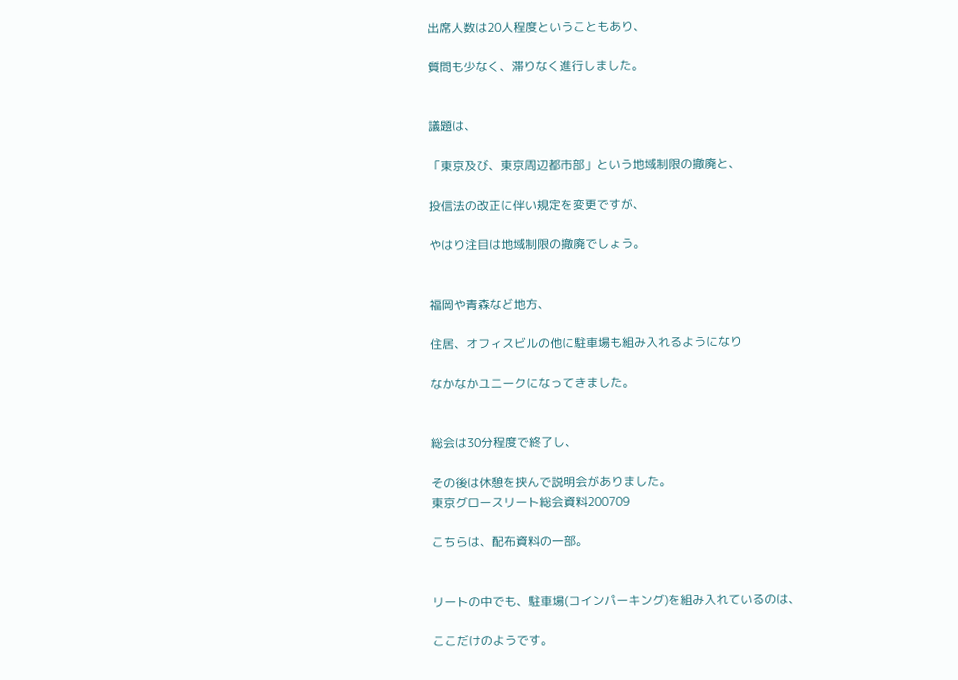出席人数は20人程度ということもあり、

質問も少なく、滞りなく進行しました。


議題は、

「東京及び、東京周辺都市部」という地域制限の撤廃と、

投信法の改正に伴い規定を変更ですが、

やはり注目は地域制限の撤廃でしょう。


福岡や青森など地方、

住居、オフィスビルの他に駐車場も組み入れるようになり

なかなかユニークになってきました。


総会は30分程度で終了し、

その後は休憩を挟んで説明会がありました。
東京グロースリート総会資料200709

こちらは、配布資料の一部。


リートの中でも、駐車場(コインパーキング)を組み入れているのは、

ここだけのようです。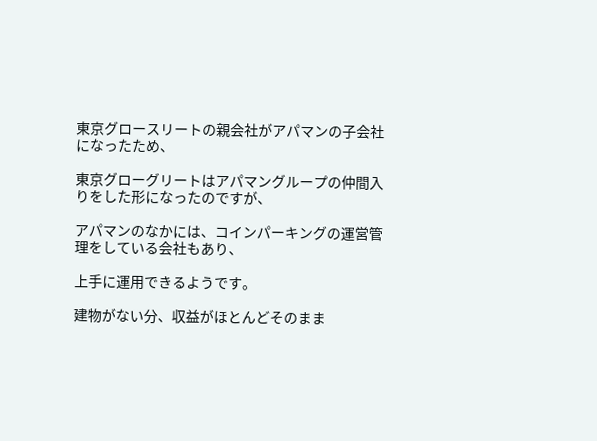東京グロースリートの親会社がアパマンの子会社になったため、

東京グローグリートはアパマングループの仲間入りをした形になったのですが、

アパマンのなかには、コインパーキングの運営管理をしている会社もあり、

上手に運用できるようです。

建物がない分、収益がほとんどそのまま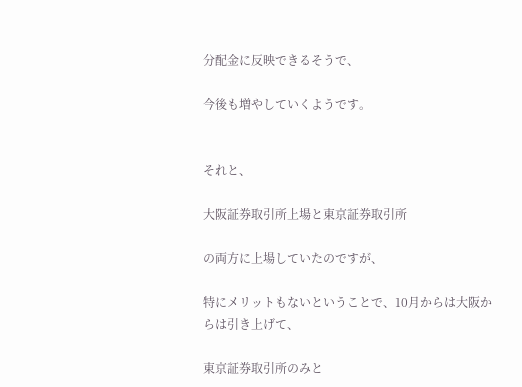分配金に反映できるそうで、

今後も増やしていくようです。


それと、

大阪証券取引所上場と東京証券取引所

の両方に上場していたのですが、

特にメリットもないということで、10月からは大阪からは引き上げて、

東京証券取引所のみと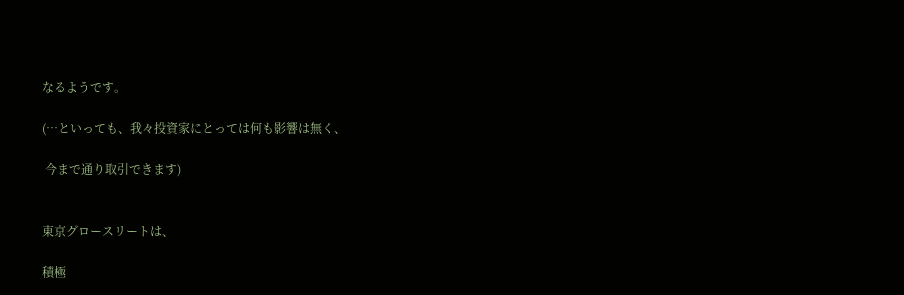なるようです。

(…といっても、我々投資家にとっては何も影響は無く、

 今まで通り取引できます)


東京グロースリートは、

積極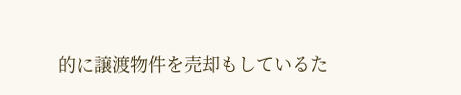的に譲渡物件を売却もしているた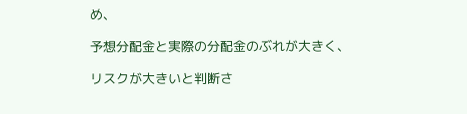め、

予想分配金と実際の分配金のぶれが大きく、

リスクが大きいと判断さ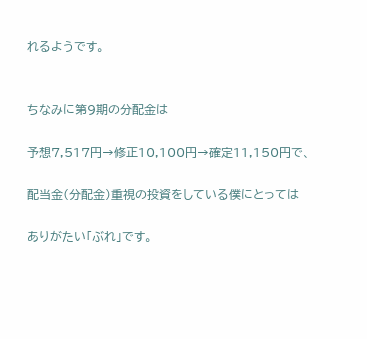れるようです。


ちなみに第9期の分配金は

予想7,517円→修正10,100円→確定11,150円で、

配当金(分配金)重視の投資をしている僕にとっては

ありがたい「ぶれ」です。